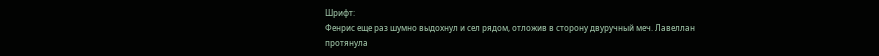Шрифт:
Фенрис еще раз шумно выдохнул и сел рядом, отложив в сторону двуручный меч. Лавеллан протянула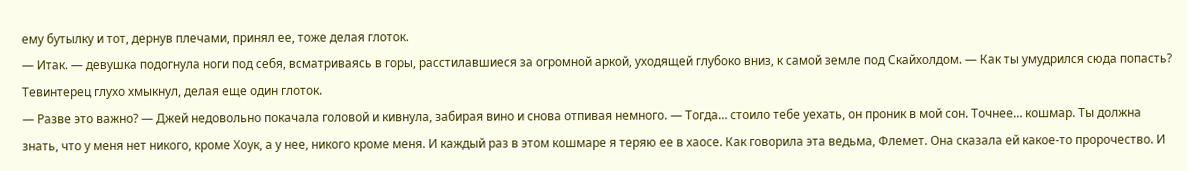ему бутылку и тот, дернув плечами, принял ее, тоже делая глоток.
— Итак. — девушка подогнула ноги под себя, всматриваясь в горы, расстилавшиеся за огромной аркой, уходящей глубоко вниз, к самой земле под Скайхолдом. — Как ты умудрился сюда попасть?
Тевинтерец глухо хмыкнул, делая еще один глоток.
— Разве это важно? — Джей недовольно покачала головой и кивнула, забирая вино и снова отпивая немного. — Тогда… стоило тебе уехать, он проник в мой сон. Точнее… кошмар. Ты должна знать, что у меня нет никого, кроме Хоук, а у нее, никого кроме меня. И каждый раз в этом кошмаре я теряю ее в хаосе. Как говорила эта ведьма, Флемет. Она сказала ей какое-то пророчество. И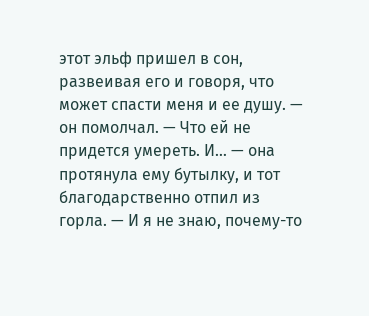этот эльф пришел в сон, развеивая его и говоря, что может спасти меня и ее душу. — он помолчал. — Что ей не придется умереть. И… — она протянула ему бутылку, и тот благодарственно отпил из горла. — И я не знаю, почему-то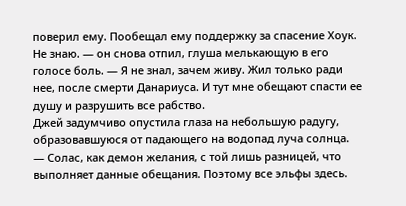поверил ему. Пообещал ему поддержку за спасение Хоук. Не знаю. — он снова отпил, глуша мелькающую в его голосе боль. — Я не знал, зачем живу. Жил только ради нее, после смерти Данариуса. И тут мне обещают спасти ее душу и разрушить все рабство.
Джей задумчиво опустила глаза на небольшую радугу, образовавшуюся от падающего на водопад луча солнца.
— Солас, как демон желания, с той лишь разницей, что выполняет данные обещания. Поэтому все эльфы здесь.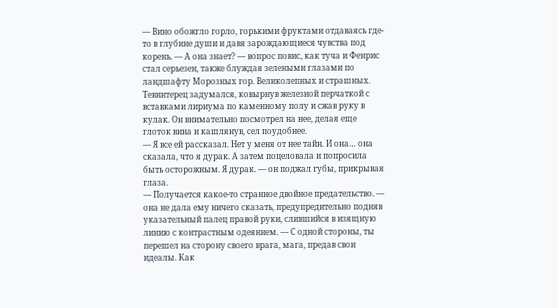— Вино обожгло горло, горькими фруктами отдаваясь где-то в глубине души и давя зарождающиеся чувства под корень. — А она знает? — вопрос повис, как туча и Фенрис стал серьезен, также блуждая зелеными глазами по ландшафту Морозных гор. Великолепных и страшных.
Тевинтерец задумался, ковырнув железной перчаткой с вставками лириума по каменному полу и сжав руку в кулак. Он внимательно посмотрел на нее, делая еще глоток вина и кашлянув, сел поудобнее.
— Я все ей рассказал. Нет у меня от нее тайн. И она… она сказала, что я дурак. А затем поцеловала и попросила быть осторожным. Я дурак. — он поджал губы, прикрывая глаза.
— Получается какое-то странное двойное предательство. — она не дала ему ничего сказать, предупредительно подняв указательный палец правой руки, слившийся в изящную линию с контрастным одеянием. — С одной стороны, ты перешел на сторону своего врага, мага, предав свои идеалы. Как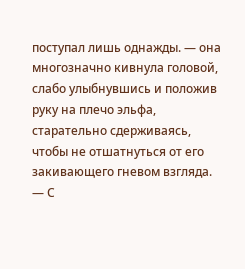поступал лишь однажды. — она многозначно кивнула головой, слабо улыбнувшись и положив руку на плечо эльфа, старательно сдерживаясь, чтобы не отшатнуться от его закивающего гневом взгляда. — С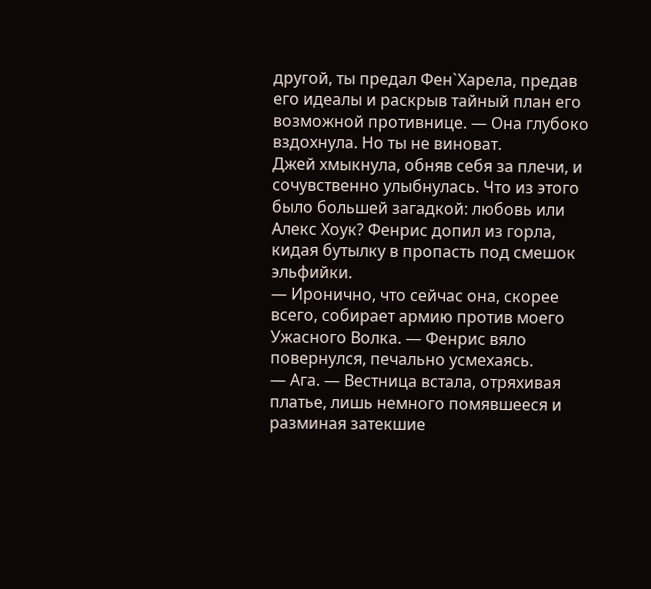другой, ты предал Фен`Харела, предав его идеалы и раскрыв тайный план его возможной противнице. — Она глубоко вздохнула. Но ты не виноват.
Джей хмыкнула, обняв себя за плечи, и сочувственно улыбнулась. Что из этого было большей загадкой: любовь или Алекс Хоук? Фенрис допил из горла, кидая бутылку в пропасть под смешок эльфийки.
— Иронично, что сейчас она, скорее всего, собирает армию против моего Ужасного Волка. — Фенрис вяло повернулся, печально усмехаясь.
— Ага. — Вестница встала, отряхивая платье, лишь немного помявшееся и разминая затекшие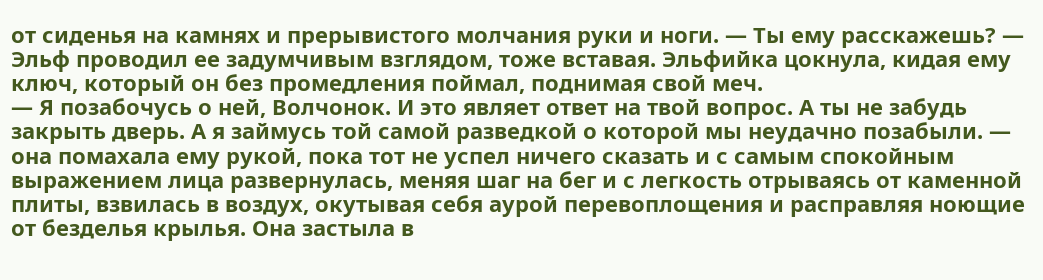от сиденья на камнях и прерывистого молчания руки и ноги. — Ты ему расскажешь? — Эльф проводил ее задумчивым взглядом, тоже вставая. Эльфийка цокнула, кидая ему ключ, который он без промедления поймал, поднимая свой меч.
— Я позабочусь о ней, Волчонок. И это являет ответ на твой вопрос. А ты не забудь закрыть дверь. А я займусь той самой разведкой о которой мы неудачно позабыли. — она помахала ему рукой, пока тот не успел ничего сказать и с самым спокойным выражением лица развернулась, меняя шаг на бег и с легкость отрываясь от каменной плиты, взвилась в воздух, окутывая себя аурой перевоплощения и расправляя ноющие от безделья крылья. Она застыла в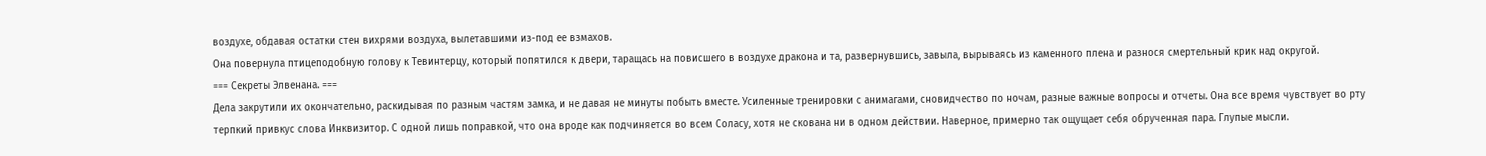воздухе, обдавая остатки стен вихрями воздуха, вылетавшими из-под ее взмахов.
Она повернула птицеподобную голову к Тевинтерцу, который попятился к двери, таращась на повисшего в воздухе дракона и та, развернувшись, завыла, вырываясь из каменного плена и разнося смертельный крик над округой.
=== Секреты Элвенана. ===
Дела закрутили их окончательно, раскидывая по разным частям замка, и не давая не минуты побыть вместе. Усиленные тренировки с анимагами, сновидчество по ночам, разные важные вопросы и отчеты. Она все время чувствует во рту терпкий привкус слова Инквизитор. С одной лишь поправкой, что она вроде как подчиняется во всем Соласу, хотя не скована ни в одном действии. Наверное, примерно так ощущает себя обрученная пара. Глупые мысли.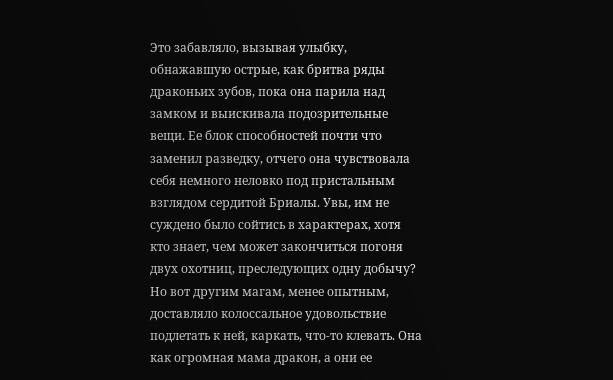Это забавляло, вызывая улыбку, обнажавшую острые, как бритва ряды драконьих зубов, пока она парила над замком и выискивала подозрительные вещи. Ее блок способностей почти что заменил разведку, отчего она чувствовала себя немного неловко под пристальным взглядом сердитой Бриалы. Увы, им не суждено было сойтись в характерах, хотя кто знает, чем может закончиться погоня двух охотниц, преследующих одну добычу? Но вот другим магам, менее опытным, доставляло колоссальное удовольствие подлетать к ней, каркать, что-то клевать. Она как огромная мама дракон, а они ее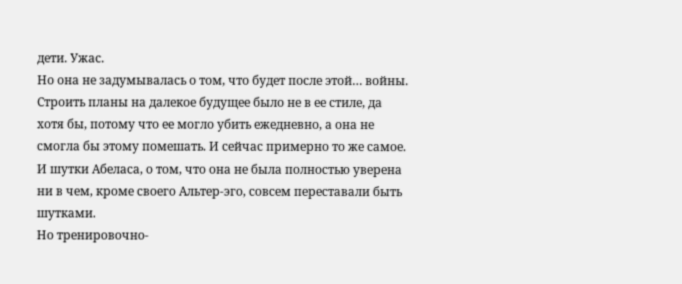дети. Ужас.
Но она не задумывалась о том, что будет после этой… войны. Строить планы на далекое будущее было не в ее стиле, да хотя бы, потому что ее могло убить ежедневно, а она не смогла бы этому помешать. И сейчас примерно то же самое. И шутки Абеласа, о том, что она не была полностью уверена ни в чем, кроме своего Альтер-эго, совсем переставали быть шутками.
Но тренировочно-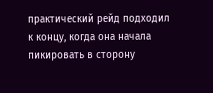практический рейд подходил к концу, когда она начала пикировать в сторону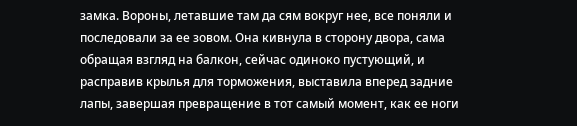замка. Вороны, летавшие там да сям вокруг нее, все поняли и последовали за ее зовом. Она кивнула в сторону двора, сама обращая взгляд на балкон, сейчас одиноко пустующий, и расправив крылья для торможения, выставила вперед задние лапы, завершая превращение в тот самый момент, как ее ноги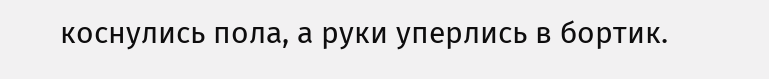коснулись пола, а руки уперлись в бортик.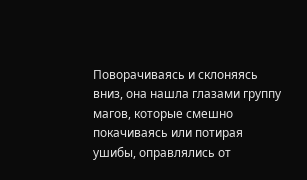Поворачиваясь и склоняясь вниз, она нашла глазами группу магов, которые смешно покачиваясь или потирая ушибы, оправлялись от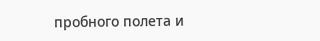пробного полета и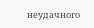неудачного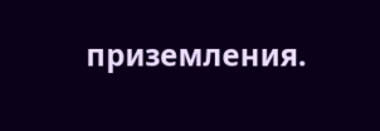приземления.